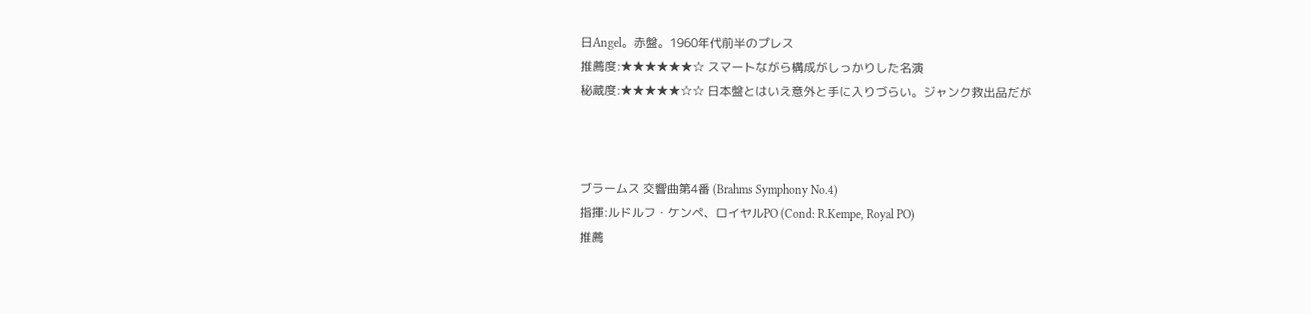日Angel。赤盤。1960年代前半のプレス
推薦度:★★★★★★☆ スマートながら構成がしっかりした名演
秘蔵度:★★★★★☆☆ 日本盤とはいえ意外と手に入りづらい。ジャンク救出品だが



ブラームス 交響曲第4番 (Brahms Symphony No.4)
指揮:ルドルフ・ケンペ、ロイヤルPO (Cond: R.Kempe, Royal PO)
推薦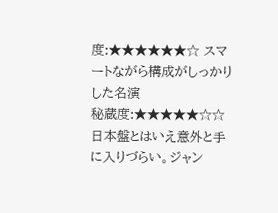度:★★★★★★☆ スマートながら構成がしっかりした名演
秘蔵度:★★★★★☆☆ 日本盤とはいえ意外と手に入りづらい。ジャン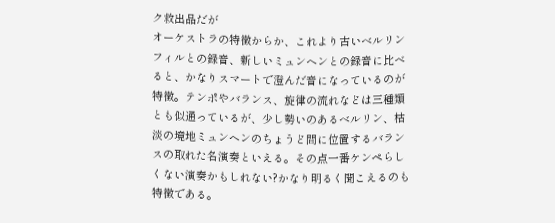ク救出品だが
オーケストラの特徴からか、これより古いベルリンフィルとの録音、新しいミュンヘンとの録音に比べると、かなりスマートで澄んだ音になっているのが特徴。テンポやバランス、旋律の流れなどは三種類とも似通っているが、少し勢いのあるベルリン、枯淡の境地ミュンヘンのちょうど間に位置するバランスの取れた名演奏といえる。その点一番ケンペらしくない演奏かもしれない?かなり明るく聞こえるのも特徴である。